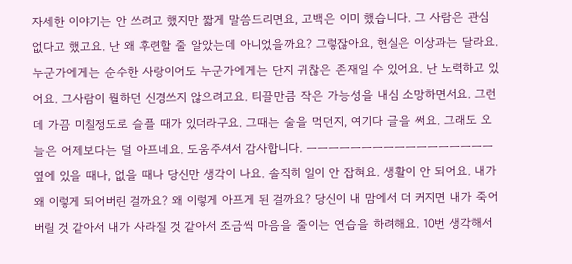자세한 이야기는 안 쓰려고 했지만 짧게 말씀드리면요, 고백은 이미 했습니다. 그 사람은 관심 없다고 했고요. 난 왜 후련할 줄 알았는데 아니었을까요? 그렇잖아요, 현실은 이상과는 달라요. 누군가에게는 순수한 사랑이어도 누군가에게는 단지 귀찮은 존재일 수 있어요. 난 노력하고 있어요. 그사람이 뭘하던 신경쓰지 않으려고요. 티끌만큼 작은 가능성을 내심 소망하면서요. 그런데 가끔 미칠정도로 슬플 때가 있더라구요. 그때는 술을 먹던지, 여기다 글을 써요. 그래도 오늘은 어제보다는 덜 아프네요. 도움주셔서 감사합니다. ㅡㅡㅡㅡㅡㅡㅡㅡㅡㅡㅡㅡㅡㅡㅡㅡㅡ 옆에 있을 때나, 없을 때나 당신만 생각이 나요. 솔직히 일이 안 잡혀요. 생활이 안 되어요. 내가 왜 이렇게 되어버린 걸까요? 왜 이렇게 아프게 된 걸까요? 당신이 내 맘에서 더 커지면 내가 죽어버릴 것 같아서 내가 사라질 것 같아서 조금씩 마음을 줄이는 연습을 하려해요. 10번 생각해서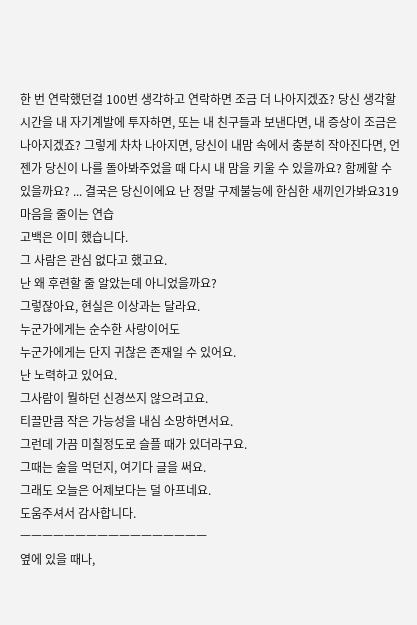한 번 연락했던걸 100번 생각하고 연락하면 조금 더 나아지겠죠? 당신 생각할 시간을 내 자기계발에 투자하면, 또는 내 친구들과 보낸다면, 내 증상이 조금은 나아지겠죠? 그렇게 차차 나아지면, 당신이 내맘 속에서 충분히 작아진다면, 언젠가 당신이 나를 돌아봐주었을 때 다시 내 맘을 키울 수 있을까요? 함께할 수 있을까요? ... 결국은 당신이에요 난 정말 구제불능에 한심한 새끼인가봐요319
마음을 줄이는 연습
고백은 이미 했습니다.
그 사람은 관심 없다고 했고요.
난 왜 후련할 줄 알았는데 아니었을까요?
그렇잖아요, 현실은 이상과는 달라요.
누군가에게는 순수한 사랑이어도
누군가에게는 단지 귀찮은 존재일 수 있어요.
난 노력하고 있어요.
그사람이 뭘하던 신경쓰지 않으려고요.
티끌만큼 작은 가능성을 내심 소망하면서요.
그런데 가끔 미칠정도로 슬플 때가 있더라구요.
그때는 술을 먹던지, 여기다 글을 써요.
그래도 오늘은 어제보다는 덜 아프네요.
도움주셔서 감사합니다.
ㅡㅡㅡㅡㅡㅡㅡㅡㅡㅡㅡㅡㅡㅡㅡㅡㅡ
옆에 있을 때나,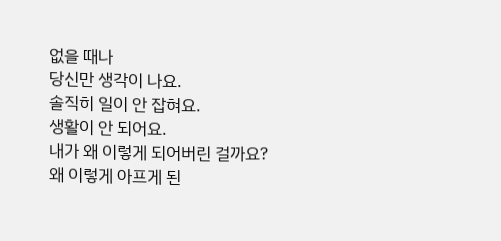없을 때나
당신만 생각이 나요.
솔직히 일이 안 잡혀요.
생활이 안 되어요.
내가 왜 이렇게 되어버린 걸까요?
왜 이렇게 아프게 된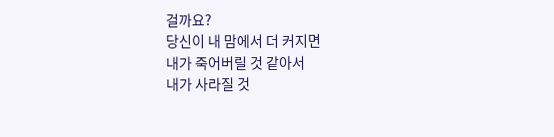걸까요?
당신이 내 맘에서 더 커지면
내가 죽어버릴 것 같아서
내가 사라질 것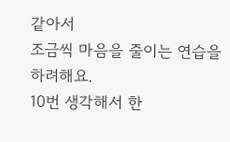같아서
조금씩 마음을 줄이는 연습을 하려해요.
10번 생각해서 한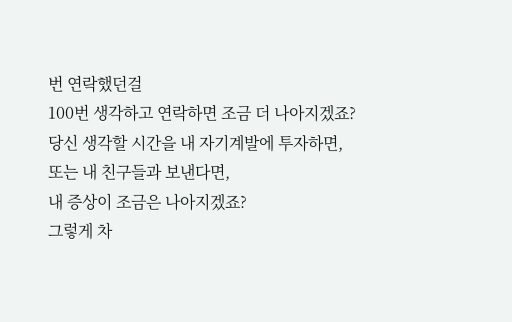번 연락했던걸
100번 생각하고 연락하면 조금 더 나아지겠죠?
당신 생각할 시간을 내 자기계발에 투자하면,
또는 내 친구들과 보낸다면,
내 증상이 조금은 나아지겠죠?
그렇게 차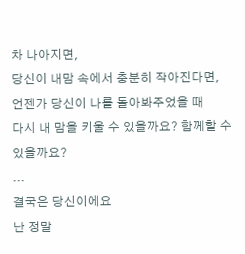차 나아지면,
당신이 내맘 속에서 충분히 작아진다면,
언젠가 당신이 나를 돌아봐주었을 때
다시 내 맘을 키울 수 있을까요? 함께할 수 있을까요?
...
결국은 당신이에요
난 정말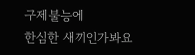구제불능에
한심한 새끼인가봐요